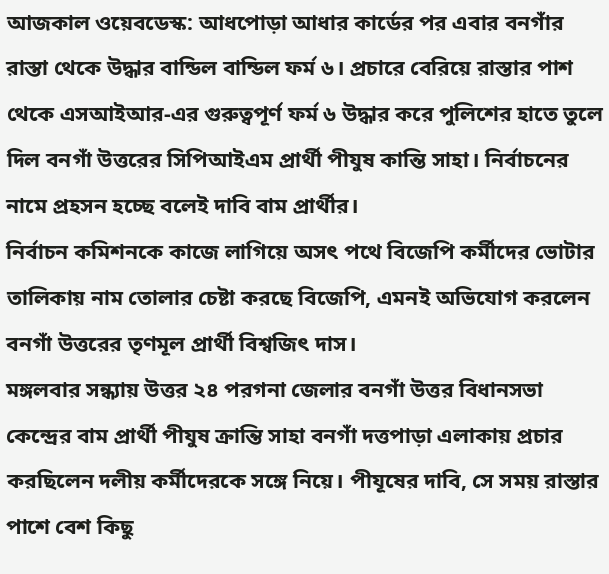আজকাল ওয়েবডেস্ক: আধপোড়া আধার কার্ডের পর এবার বনগাঁর রাস্তা থেকে উদ্ধার বান্ডিল বান্ডিল ফর্ম ৬। প্রচারে বেরিয়ে রাস্তার পাশ থেকে এসআইআর-এর গুরুত্বপূর্ণ ফর্ম ৬ উদ্ধার করে পুলিশের হাতে তুলে দিল বনগাঁ উত্তরের সিপিআইএম প্রার্থী পীযুষ কান্তি সাহা। নির্বাচনের নামে প্রহসন হচ্ছে বলেই দাবি বাম প্রার্থীর।
নির্বাচন কমিশনকে কাজে লাগিয়ে অসৎ পথে বিজেপি কর্মীদের ভোটার তালিকায় নাম তোলার চেষ্টা করছে বিজেপি, এমনই অভিযোগ করলেন বনগাঁ উত্তরের তৃণমূল প্রার্থী বিশ্বজিৎ দাস।
মঙ্গলবার সন্ধ্যায় উত্তর ২৪ পরগনা জেলার বনগাঁ উত্তর বিধানসভা কেন্দ্রের বাম প্রার্থী পীযুষ ক্রান্তি সাহা বনগাঁ দত্তপাড়া এলাকায় প্রচার করছিলেন দলীয় কর্মীদেরকে সঙ্গে নিয়ে। পীযূষের দাবি, সে সময় রাস্তার পাশে বেশ কিছু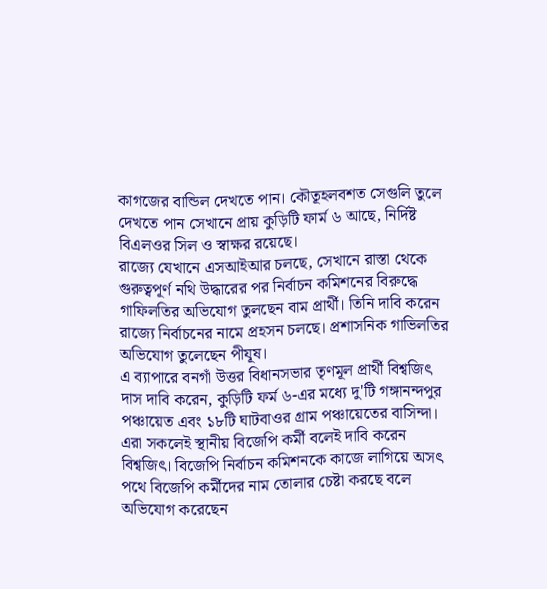কাগজের বান্ডিল দেখতে পান। কৌতূহলবশত সেগুলি তুলে দেখতে পান সেখানে প্রায় কুড়িটি ফার্ম ৬ আছে, নির্দিষ্ট বিএলওর সিল ও স্বাক্ষর রয়েছে।
রাজ্যে যেখানে এসআইআর চলছে, সেখানে রাস্তা থেকে গুরুত্বপূর্ণ নথি উদ্ধারের পর নির্বাচন কমিশনের বিরুদ্ধে গাফিলতির অভিযোগ তুলছেন বাম প্রার্থী। তিনি দাবি করেন রাজ্যে নির্বাচনের নামে প্রহসন চলছে। প্রশাসনিক গাভিলতির অভিযোগ তুলেছেন পীযূষ।
এ ব্যাপারে বনগাঁ উত্তর বিধানসভার তৃণমূল প্রার্থী বিশ্বজিৎ দাস দাবি করেন, কুড়িটি ফর্ম ৬-এর মধ্যে দু'টি গঙ্গানন্দপুর পঞ্চায়েত এবং ১৮টি ঘাটবাওর গ্রাম পঞ্চায়েতের বাসিন্দা। এরা সকলেই স্থানীয় বিজেপি কর্মী বলেই দাবি করেন বিশ্বজিৎ। বিজেপি নির্বাচন কমিশনকে কাজে লাগিয়ে অসৎ পথে বিজেপি কর্মীদের নাম তোলার চেষ্টা করছে বলে অভিযোগ করেছেন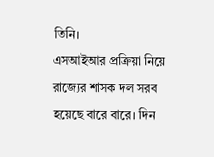তিনি।
এসআইআর প্রক্রিয়া নিয়ে রাজ্যের শাসক দল সরব হয়েছে বারে বারে। দিন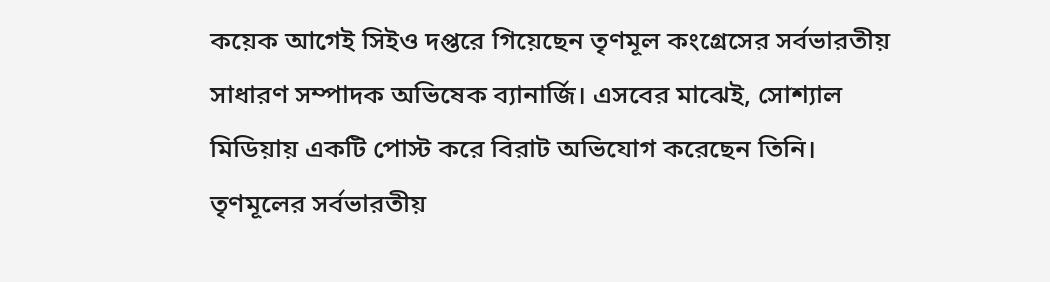কয়েক আগেই সিইও দপ্তরে গিয়েছেন তৃণমূল কংগ্রেসের সর্বভারতীয় সাধারণ সম্পাদক অভিষেক ব্যানার্জি। এসবের মাঝেই, সোশ্যাল মিডিয়ায় একটি পোস্ট করে বিরাট অভিযোগ করেছেন তিনি।
তৃণমূলের সর্বভারতীয়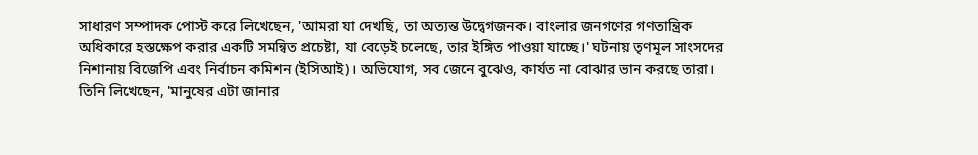সাধারণ সম্পাদক পোস্ট করে লিখেছেন, 'আমরা যা দেখছি, তা অত্যন্ত উদ্বেগজনক। বাংলার জনগণের গণতান্ত্রিক অধিকারে হস্তক্ষেপ করার একটি সমন্বিত প্রচেষ্টা, যা বেড়েই চলেছে, তার ইঙ্গিত পাওয়া যাচ্ছে।' ঘটনায় তৃণমূল সাংসদের নিশানায় বিজেপি এবং নির্বাচন কমিশন (ইসিআই)। অভিযোগ, সব জেনে বুঝেও, কার্যত না বোঝার ভান করছে তারা। তিনি লিখেছেন, 'মানুষের এটা জানার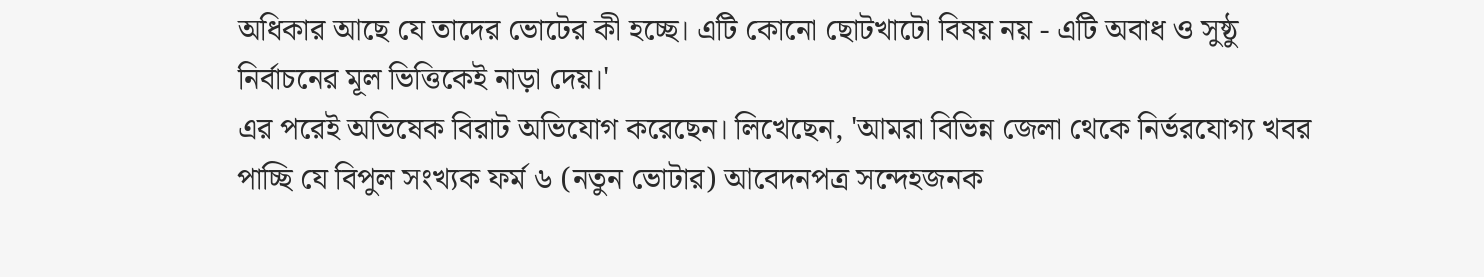অধিকার আছে যে তাদের ভোটের কী হচ্ছে। এটি কোনো ছোটখাটো বিষয় নয় - এটি অবাধ ও সুষ্ঠু নির্বাচনের মূল ভিত্তিকেই নাড়া দেয়।'
এর পরেই অভিষেক বিরাট অভিযোগ করেছেন। লিখেছেন, 'আমরা বিভিন্ন জেলা থেকে নির্ভরযোগ্য খবর পাচ্ছি যে বিপুল সংখ্যক ফর্ম ৬ (নতুন ভোটার) আবেদনপত্র সন্দেহজনক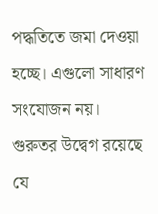পদ্ধতিতে জমা দেওয়া হচ্ছে। এগুলো সাধারণ সংযোজন নয়। গুরুতর উদ্বেগ রয়েছে যে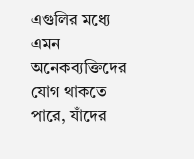এগুলির মধ্যে এমন অনেকব্যক্তিদের যোগ থাকতে পারে, যাঁদের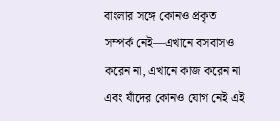বাংলার সঙ্গে কোনও প্রকৃত সম্পর্ক নেই—এখানে বসবাসও করেন না, এখানে কাজ করেন না এবং যাঁদের কোনও যোগ নেই এই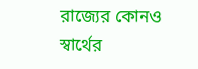রাজ্যের কোনও স্বার্থের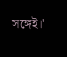সঙ্গেই।'